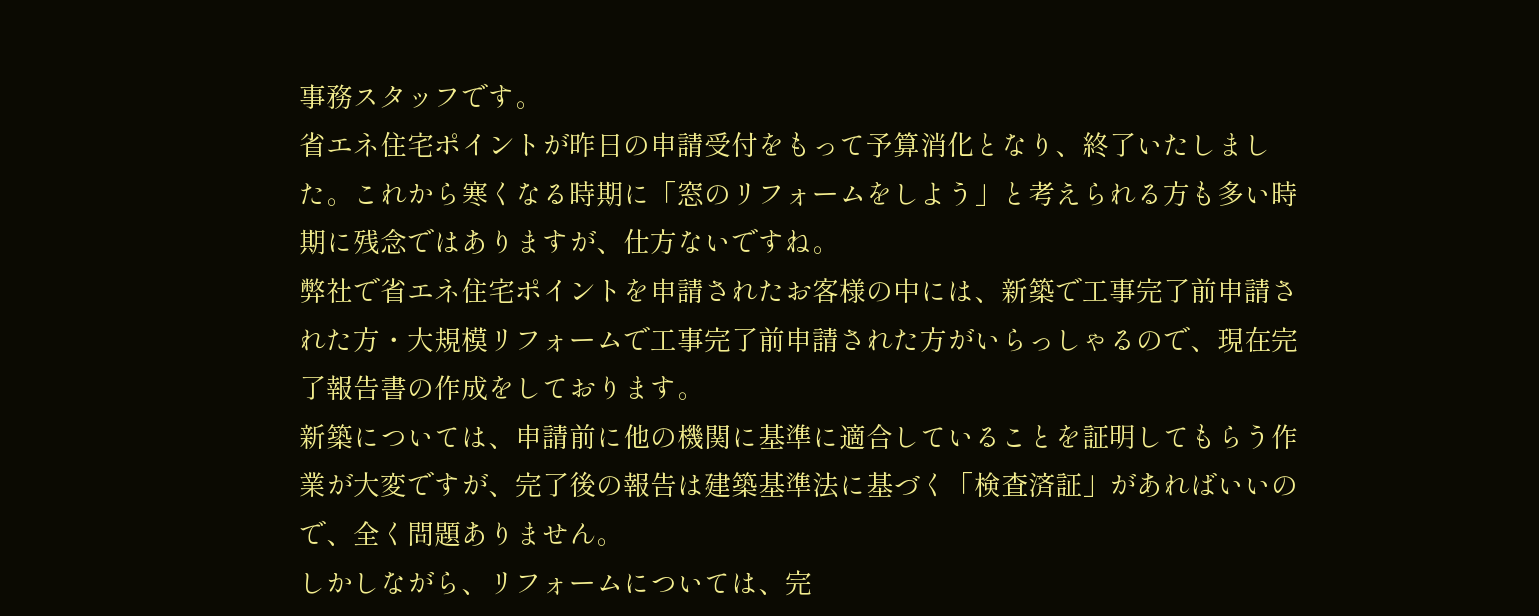事務スタッフです。
省エネ住宅ポイントが昨日の申請受付をもって予算消化となり、終了いたしました。これから寒くなる時期に「窓のリフォームをしよう」と考えられる方も多い時期に残念ではありますが、仕方ないですね。
弊社で省エネ住宅ポイントを申請されたお客様の中には、新築で工事完了前申請された方・大規模リフォームで工事完了前申請された方がいらっしゃるので、現在完了報告書の作成をしております。
新築については、申請前に他の機関に基準に適合していることを証明してもらう作業が大変ですが、完了後の報告は建築基準法に基づく「検査済証」があればいいので、全く問題ありません。
しかしながら、リフォームについては、完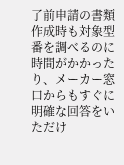了前申請の書類作成時も対象型番を調べるのに時間がかかったり、メーカー窓口からもすぐに明確な回答をいただけ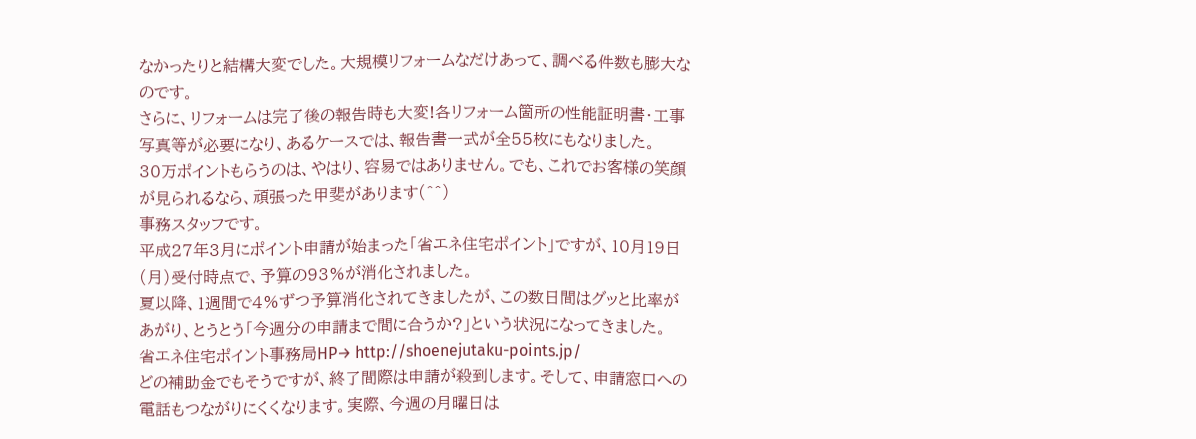なかったりと結構大変でした。大規模リフォームなだけあって、調べる件数も膨大なのです。
さらに、リフォームは完了後の報告時も大変!各リフォーム箇所の性能証明書・工事写真等が必要になり、あるケースでは、報告書一式が全55枚にもなりました。
30万ポイントもらうのは、やはり、容易ではありません。でも、これでお客様の笑顔が見られるなら、頑張った甲斐があります(^^)
事務スタッフです。
平成27年3月にポイント申請が始まった「省エネ住宅ポイント」ですが、10月19日(月)受付時点で、予算の93%が消化されました。
夏以降、1週間で4%ずつ予算消化されてきましたが、この数日間はグッと比率があがり、とうとう「今週分の申請まで間に合うか?」という状況になってきました。
省エネ住宅ポイント事務局HP→ http://shoenejutaku-points.jp/
どの補助金でもそうですが、終了間際は申請が殺到します。そして、申請窓口への電話もつながりにくくなります。実際、今週の月曜日は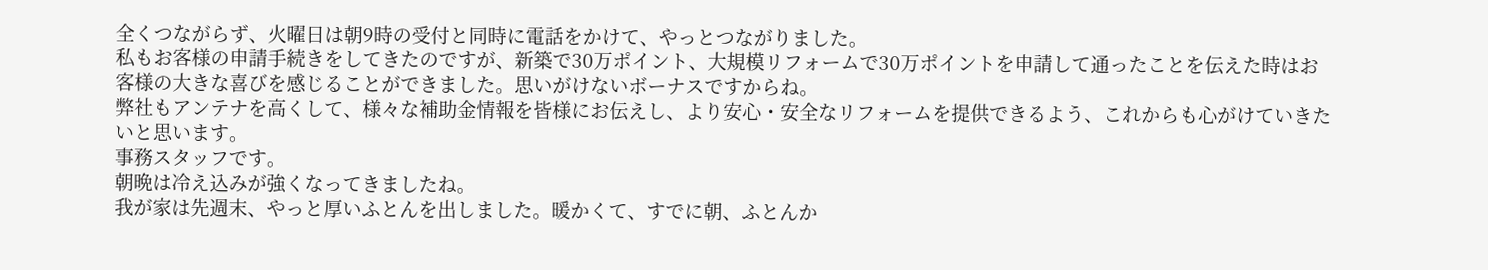全くつながらず、火曜日は朝9時の受付と同時に電話をかけて、やっとつながりました。
私もお客様の申請手続きをしてきたのですが、新築で30万ポイント、大規模リフォームで30万ポイントを申請して通ったことを伝えた時はお客様の大きな喜びを感じることができました。思いがけないボーナスですからね。
弊社もアンテナを高くして、様々な補助金情報を皆様にお伝えし、より安心・安全なリフォームを提供できるよう、これからも心がけていきたいと思います。
事務スタッフです。
朝晩は冷え込みが強くなってきましたね。
我が家は先週末、やっと厚いふとんを出しました。暖かくて、すでに朝、ふとんか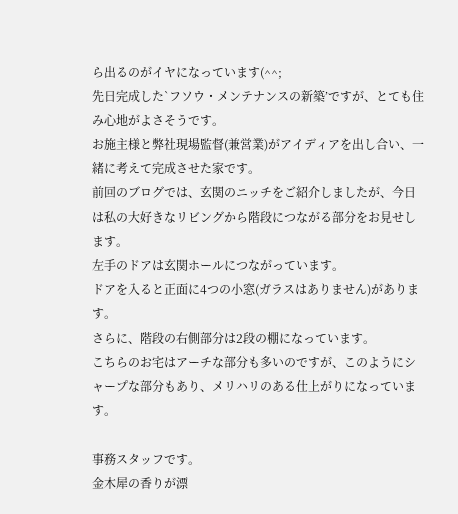ら出るのがイヤになっています(^^;
先日完成した`フソウ・メンテナンスの新築’ですが、とても住み心地がよさそうです。
お施主様と弊社現場監督(兼営業)がアイディアを出し合い、一緒に考えて完成させた家です。
前回のブログでは、玄関のニッチをご紹介しましたが、今日は私の大好きなリビングから階段につながる部分をお見せします。
左手のドアは玄関ホールにつながっています。
ドアを入ると正面に4つの小窓(ガラスはありません)があります。
さらに、階段の右側部分は2段の棚になっています。
こちらのお宅はアーチな部分も多いのですが、このようにシャープな部分もあり、メリハリのある仕上がりになっています。

事務スタッフです。
金木犀の香りが漂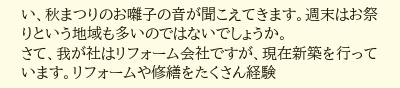い、秋まつりのお囃子の音が聞こえてきます。週末はお祭りという地域も多いのではないでしょうか。
さて、我が社はリフォーム会社ですが、現在新築を行っています。リフォームや修繕をたくさん経験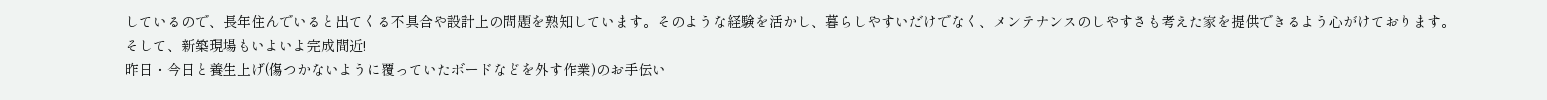しているので、長年住んでいると出てくる不具合や設計上の問題を熟知しています。そのような経験を活かし、暮らしやすいだけでなく、メンテナンスのしやすさも考えた家を提供できるよう心がけております。
そして、新築現場もいよいよ完成間近!
昨日・今日と養生上げ(傷つかないように覆っていたボードなどを外す作業)のお手伝い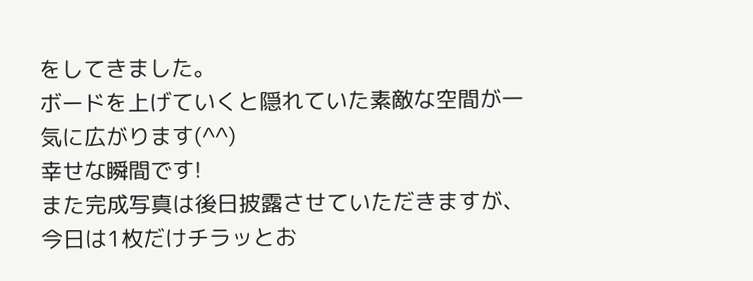をしてきました。
ボードを上げていくと隠れていた素敵な空間が一気に広がります(^^)
幸せな瞬間です!
また完成写真は後日披露させていただきますが、今日は1枚だけチラッとお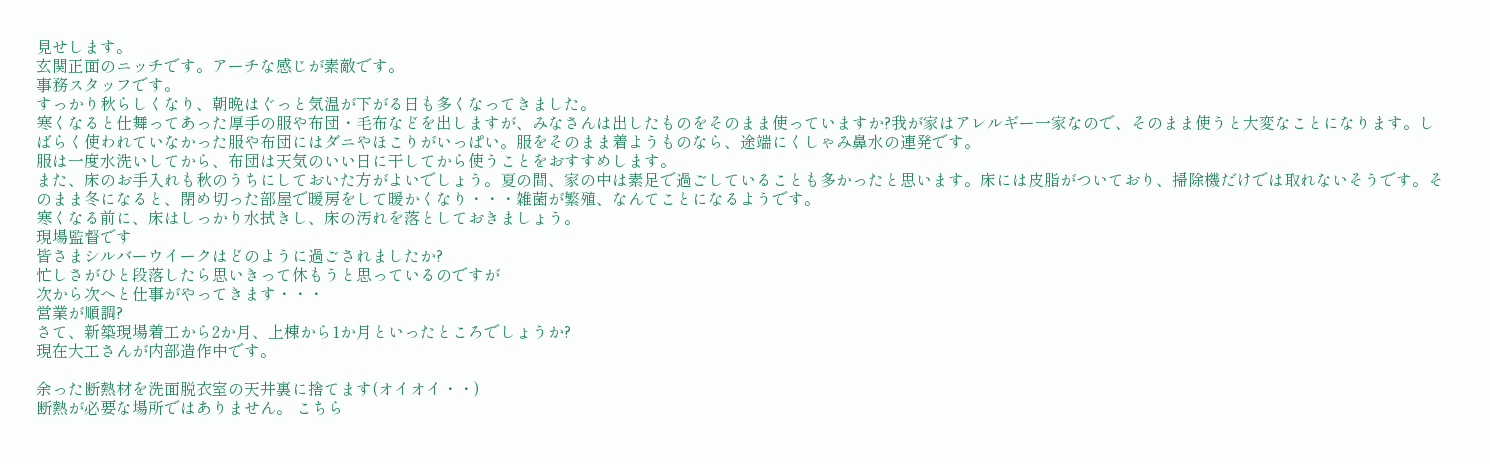見せします。
玄関正面のニッチです。アーチな感じが素敵です。
事務スタッフです。
すっかり秋らしくなり、朝晩はぐっと気温が下がる日も多くなってきました。
寒くなると仕舞ってあった厚手の服や布団・毛布などを出しますが、みなさんは出したものをそのまま使っていますか?我が家はアレルギー一家なので、そのまま使うと大変なことになります。しばらく使われていなかった服や布団にはダニやほこりがいっぱい。服をそのまま着ようものなら、途端にくしゃみ鼻水の連発です。
服は一度水洗いしてから、布団は天気のいい日に干してから使うことをおすすめします。
また、床のお手入れも秋のうちにしておいた方がよいでしょう。夏の間、家の中は素足で過ごしていることも多かったと思います。床には皮脂がついており、掃除機だけでは取れないそうです。そのまま冬になると、閉め切った部屋で暖房をして暖かくなり・・・雑菌が繁殖、なんてことになるようです。
寒くなる前に、床はしっかり水拭きし、床の汚れを落としておきましょう。
現場監督です
皆さまシルバーウイークはどのように過ごされましたか?
忙しさがひと段落したら思いきって休もうと思っているのですが
次から次へと仕事がやってきます・・・
営業が順調?
さて、新築現場着工から2か月、上棟から1か月といったところでしょうか?
現在大工さんが内部造作中です。

余った断熱材を洗面脱衣室の天井裏に捨てます(オイオイ・・)
断熱が必要な場所ではありません。 こちら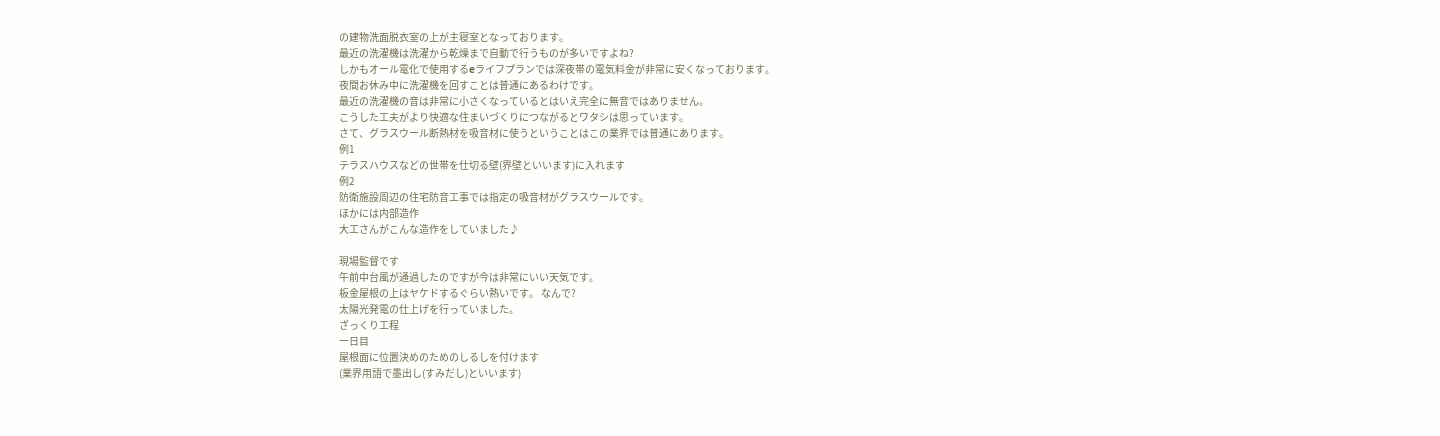の建物洗面脱衣室の上が主寝室となっております。
最近の洗濯機は洗濯から乾燥まで自動で行うものが多いですよね?
しかもオール電化で使用するeライフプランでは深夜帯の電気料金が非常に安くなっております。
夜間お休み中に洗濯機を回すことは普通にあるわけです。
最近の洗濯機の音は非常に小さくなっているとはいえ完全に無音ではありません。
こうした工夫がより快適な住まいづくりにつながるとワタシは思っています。
さて、グラスウール断熱材を吸音材に使うということはこの業界では普通にあります。
例1
テラスハウスなどの世帯を仕切る壁(界壁といいます)に入れます
例2
防衛施設周辺の住宅防音工事では指定の吸音材がグラスウールです。
ほかには内部造作
大工さんがこんな造作をしていました♪

現場監督です
午前中台風が通過したのですが今は非常にいい天気です。
板金屋根の上はヤケドするぐらい熱いです。 なんで?
太陽光発電の仕上げを行っていました。
ざっくり工程
一日目
屋根面に位置決めのためのしるしを付けます
(業界用語で墨出し(すみだし)といいます)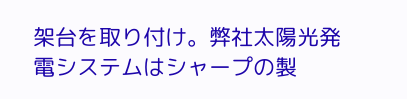架台を取り付け。弊社太陽光発電システムはシャープの製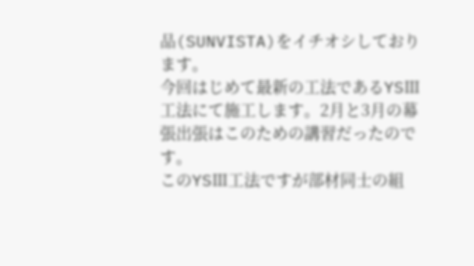品(SUNVISTA)をイチオシしております。
今回はじめて最新の工法であるYSⅢ工法にて施工します。2月と3月の幕張出張はこのための講習だったのです。
このYSⅢ工法ですが部材同士の組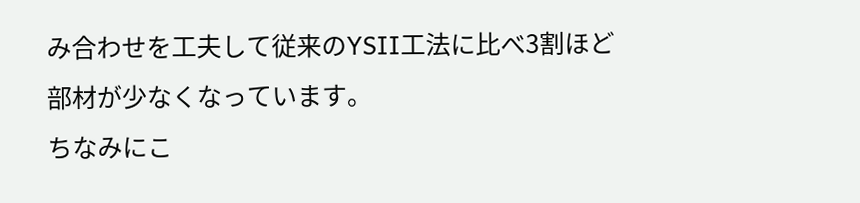み合わせを工夫して従来のYSⅡ工法に比べ3割ほど部材が少なくなっています。
ちなみにこ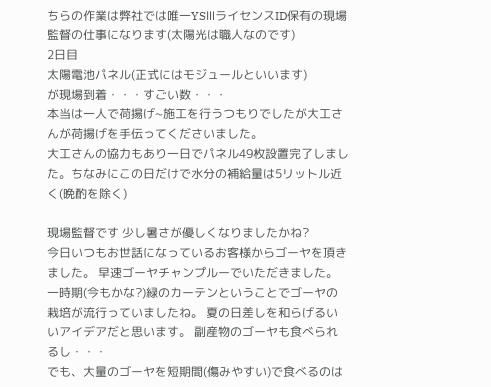ちらの作業は弊社では唯一YSⅢライセンスID保有の現場監督の仕事になります(太陽光は職人なのです)
2日目
太陽電池パネル(正式にはモジュールといいます)
が現場到着・・・すごい数・・・
本当は一人で荷揚げ~施工を行うつもりでしたが大工さんが荷揚げを手伝ってくださいました。
大工さんの協力もあり一日でパネル49枚設置完了しました。ちなみにこの日だけで水分の補給量は5リットル近く(晩酌を除く)

現場監督です 少し暑さが優しくなりましたかね?
今日いつもお世話になっているお客様からゴーヤを頂きました。 早速ゴーヤチャンプルーでいただきました。
一時期(今もかな?)緑のカーテンということでゴーヤの栽培が流行っていましたね。 夏の日差しを和らげるいいアイデアだと思います。 副産物のゴーヤも食べられるし・・・
でも、大量のゴーヤを短期間(傷みやすい)で食べるのは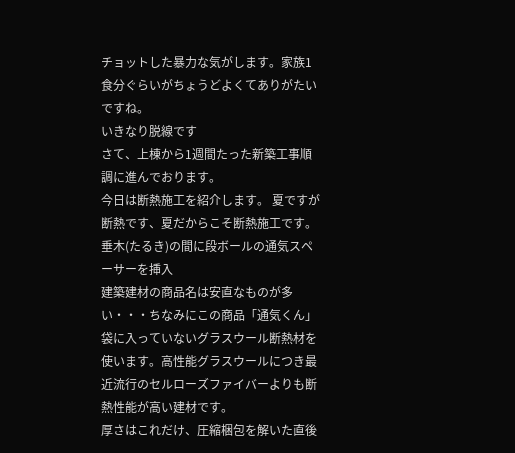チョットした暴力な気がします。家族1食分ぐらいがちょうどよくてありがたいですね。
いきなり脱線です
さて、上棟から1週間たった新築工事順調に進んでおります。
今日は断熱施工を紹介します。 夏ですが断熱です、夏だからこそ断熱施工です。
垂木(たるき)の間に段ボールの通気スペーサーを挿入
建築建材の商品名は安直なものが多い・・・ちなみにこの商品「通気くん」
袋に入っていないグラスウール断熱材を使います。高性能グラスウールにつき最近流行のセルローズファイバーよりも断熱性能が高い建材です。
厚さはこれだけ、圧縮梱包を解いた直後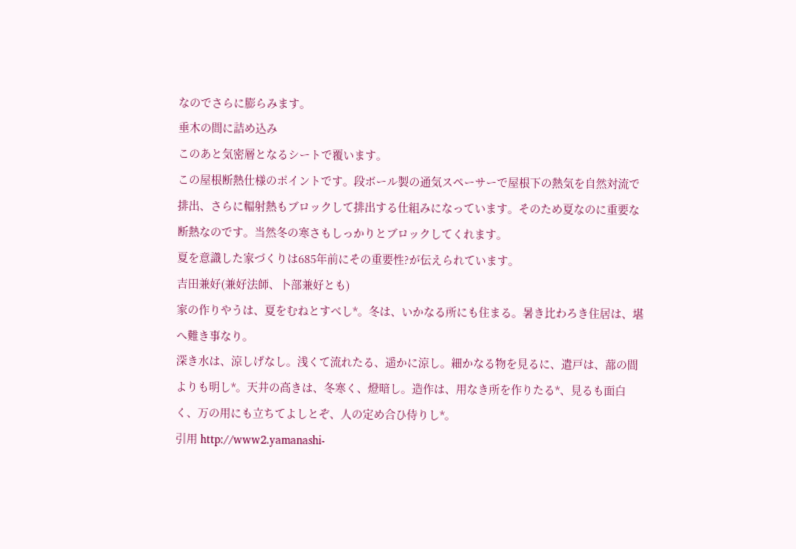なのでさらに膨らみます。
垂木の間に詰め込み
このあと気密層となるシートで覆います。
この屋根断熱仕様のポイントです。段ボール製の通気スペーサーで屋根下の熱気を自然対流で排出、さらに輻射熱もブロックして排出する仕組みになっています。そのため夏なのに重要な断熱なのです。当然冬の寒さもしっかりとブロックしてくれます。
夏を意識した家づくりは685年前にその重要性?が伝えられています。
吉田兼好(兼好法師、卜部兼好とも)
家の作りやうは、夏をむねとすべし*。冬は、いかなる所にも住まる。暑き比わろき住居は、堪へ難き事なり。
深き水は、涼しげなし。浅くて流れたる、遥かに涼し。細かなる物を見るに、遣戸は、蔀の間よりも明し*。天井の高きは、冬寒く、燈暗し。造作は、用なき所を作りたる*、見るも面白く、万の用にも立ちてよしとぞ、人の定め合ひ侍りし*。
引用 http://www2.yamanashi-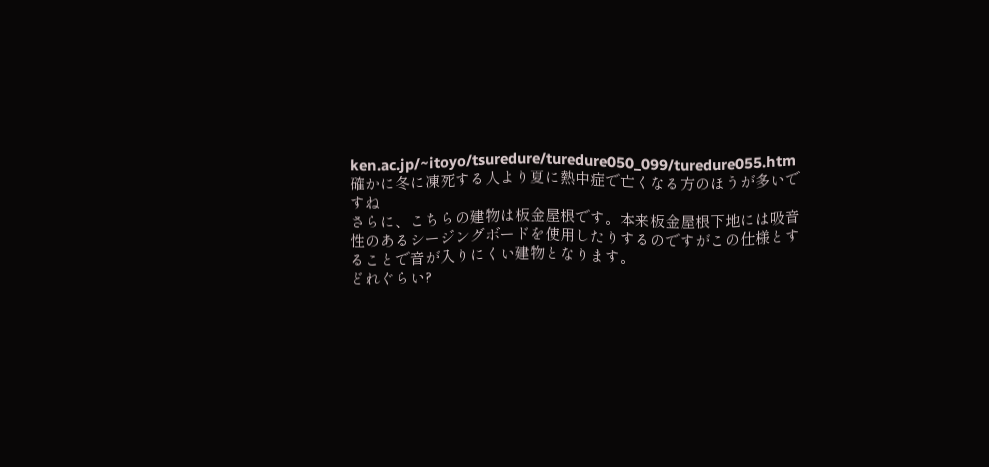ken.ac.jp/~itoyo/tsuredure/turedure050_099/turedure055.htm
確かに冬に凍死する人より夏に熱中症で亡くなる方のほうが多いですね
さらに、こちらの建物は板金屋根です。本来板金屋根下地には吸音性のあるシージングボードを使用したりするのですがこの仕様とすることで音が入りにくい建物となります。
どれぐらい?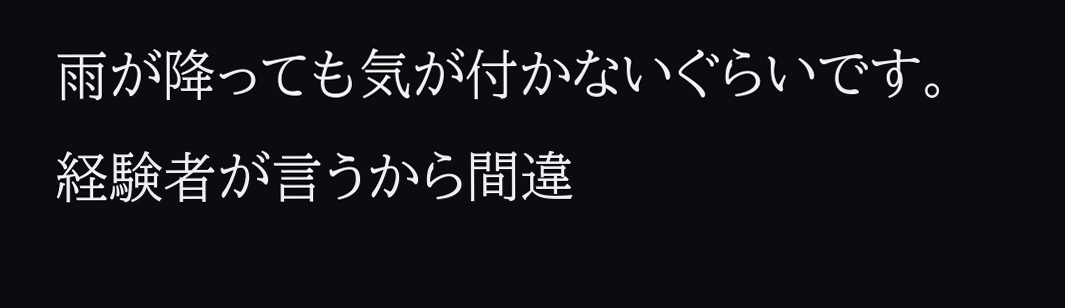雨が降っても気が付かないぐらいです。 経験者が言うから間違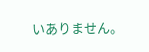いありません。